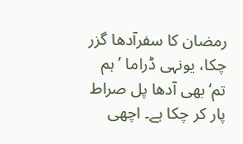رمضان کا سفرآدھا گزر چکا، یونہی ڈراما ’ہم تم‘ بھی آدھا پل صراط پار کر چکا ہے۔ اچھی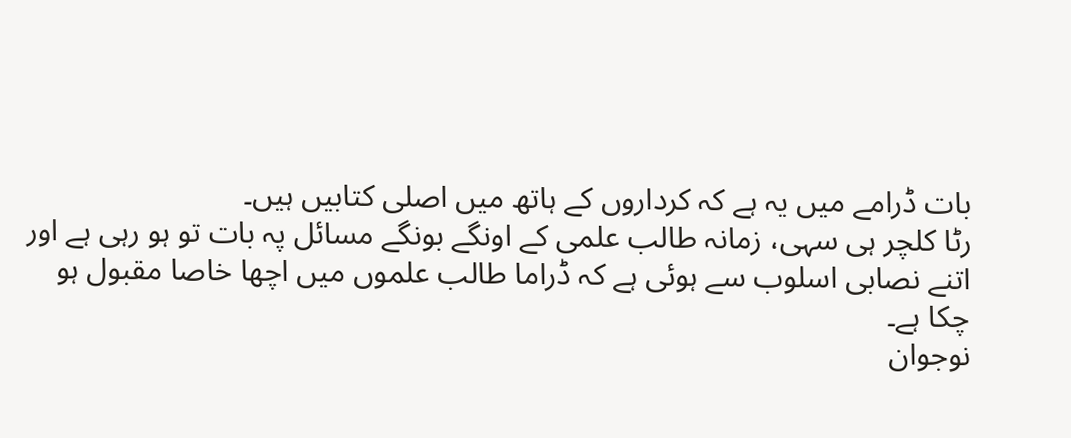بات ڈرامے میں یہ ہے کہ کرداروں کے ہاتھ میں اصلی کتابیں ہیں۔
رٹا کلچر ہی سہی، زمانہ طالب علمی کے اونگے بونگے مسائل پہ بات تو ہو رہی ہے اور اتنے نصابی اسلوب سے ہوئی ہے کہ ڈراما طالب علموں میں اچھا خاصا مقبول ہو چکا ہے۔
نوجوان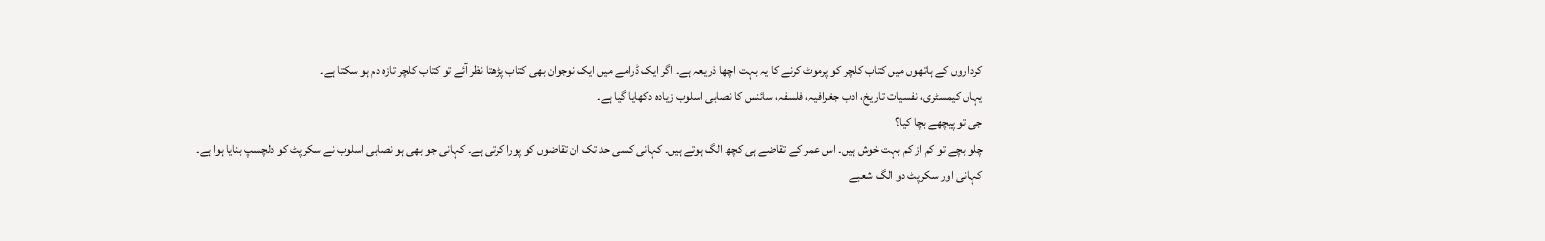کرداروں کے ہاتھوں میں کتاب کلچر کو پرموٹ کرنے کا یہ بہت اچھا ذریعہ ہے۔ اگر ایک ڈرامے میں ایک نوجوان بھی کتاب پڑھتا نظر آئے تو کتاب کلچر تازہ دم ہو سکتا ہے۔
یہاں کیمسٹری، نفسیات تاریخ، ادب جغرافیہ، فلسفہ، سائنس کا نصابی اسلوب زیادہ دکھایا گیا ہے۔
جی تو پیچھے بچا کیا؟
چلو بچے تو کم از کم بہت خوش ہیں۔ اس عمر کے تقاضے ہی کچھ الگ ہوتے ہیں۔ کہانی کسی حد تک ان تقاضوں کو پورا کرتی ہے۔ کہانی جو بھی ہو نصابی اسلوب نے سکرپٹ کو دلچسپ بنایا ہوا ہے۔
کہانی اور سکرپٹ دو الگ شعبے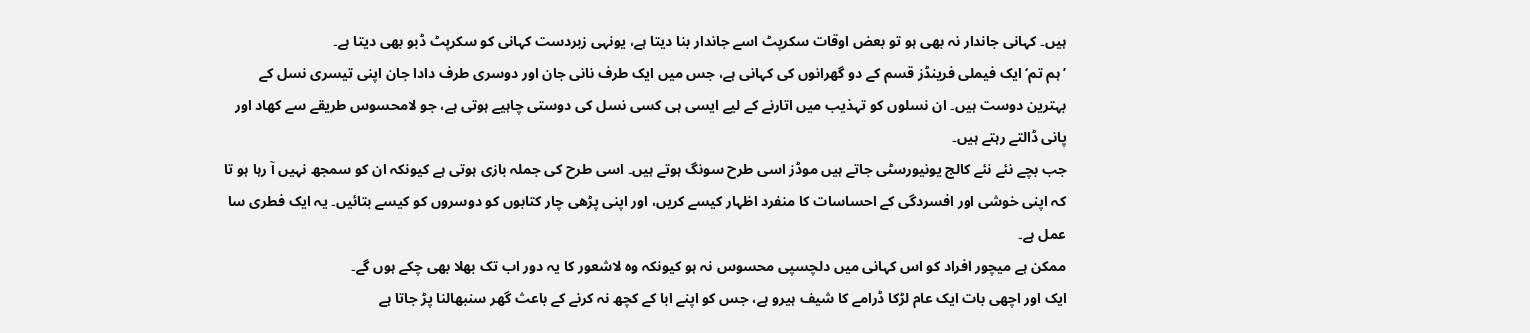ہیں۔ کہانی جاندار نہ بھی ہو تو بعض اوقات سکرپٹ اسے جاندار بنا دیتا ہے، یونہی زبردست کہانی کو سکرپٹ ڈبو بھی دیتا ہے۔
’ہم تم‘ ایک فیملی فرینڈز قسم کے دو گھرانوں کی کہانی ہے، جس میں ایک طرف نانی جان اور دوسری طرف دادا جان اپنی تیسری نسل کے بہترین دوست ہیں۔ ان نسلوں کو تہذیب میں اتارنے کے لیے ایسی ہی کسی نسل کی دوستی چاہیے ہوتی ہے، جو لامحسوس طریقے سے کھاد اور پانی ڈالتے رہتے ہیں۔
جب بچے نئے نئے کالج یونیورسٹی جاتے ہیں موڈز اسی طرح سونگ ہوتے ہیں۔ اسی طرح کی جملہ بازی ہوتی ہے کیونکہ ان کو سمجھ نہیں آ رہا ہو تا کہ اپنی خوشی اور افسردگی کے احساسات کا منفرد اظہار کیسے کریں، اور اپنی پڑھی چار کتابوں کو دوسروں کو کیسے بتائیں۔ یہ ایک فطری سا عمل ہے۔
ممکن ہے میچور افراد کو اس کہانی میں دلچسپی محسوس نہ ہو کیونکہ وہ لاشعور کا یہ دور اب تک بھلا بھی چکے ہوں گے۔
ایک اور اچھی بات ایک عام لڑکا ڈرامے کا شیف ہیرو ہے، جس کو اپنے ابا کے کچھ نہ کرنے کے باعث گھر سنبھالنا پڑ جاتا ہے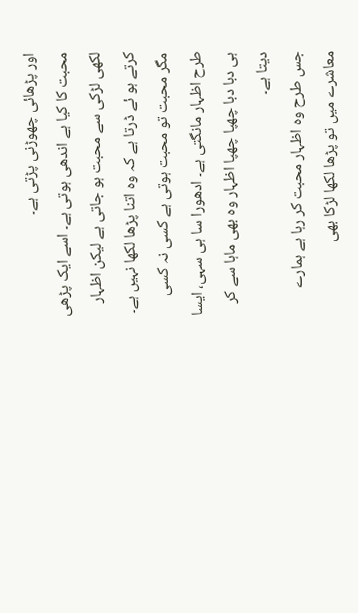اور پڑھائی چھوڑنی پڑتی ہے۔
محبت کا کیا ہے اندھی ہوتی ہے۔ اسے ایک پڑھی لکھی لڑکی سے محبت ہو جاتی ہے لیکن اظہار کرتے ہو ئے ڈرتا ہے کہ وہ اتنا پڑھا لکھا نہیں ہے۔
مگر محبت تو محبت ہوتی ہے کسی نہ کسی طرح اظہار مانگتی ہے۔ ادھورا سا ہی سہی، ایسا ہی دبا دبا چھپا چھپا اظہار وہ بھی ماہا سے کر دیتا ہے۔
جس طرح وہ اظہار محبت کر رہا ہے ہمارے معاشرے میں تو پڑھا لکھا لڑکا بھی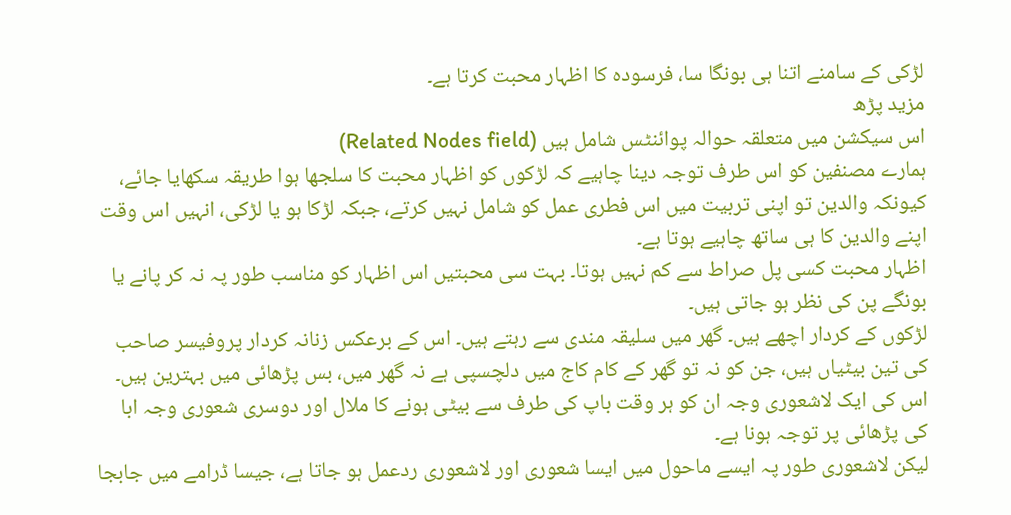لڑکی کے سامنے اتنا ہی بونگا سا، فرسودہ کا اظہار محبت کرتا ہے۔
مزید پڑھ
اس سیکشن میں متعلقہ حوالہ پوائنٹس شامل ہیں (Related Nodes field)
ہمارے مصنفین کو اس طرف توجہ دینا چاہیے کہ لڑکوں کو اظہار محبت کا سلجھا ہوا طریقہ سکھایا جائے، کیونکہ والدین تو اپنی تربیت میں اس فطری عمل کو شامل نہیں کرتے، جبکہ لڑکا ہو یا لڑکی، انہیں اس وقت اپنے والدین کا ہی ساتھ چاہیے ہوتا ہے۔
اظہار محبت کسی پل صراط سے کم نہیں ہوتا۔ بہت سی محبتیں اس اظہار کو مناسب طور پہ نہ کر پانے یا بونگے پن کی نظر ہو جاتی ہیں۔
لڑکوں کے کردار اچھے ہیں۔ گھر میں سلیقہ مندی سے رہتے ہیں۔ اس کے برعکس زنانہ کردار پروفیسر صاحب کی تین بیٹیاں ہیں، جن کو نہ تو گھر کے کام کاج میں دلچسپی ہے نہ گھر میں، بس پڑھائی میں بہترین ہیں۔
اس کی ایک لاشعوری وجہ ان کو ہر وقت باپ کی طرف سے بیٹی ہونے کا ملال اور دوسری شعوری وجہ ابا کی پڑھائی پر توجہ ہونا ہے۔
لیکن لاشعوری طور پہ ایسے ماحول میں ایسا شعوری اور لاشعوری ردعمل ہو جاتا ہے، جیسا ڈرامے میں جابجا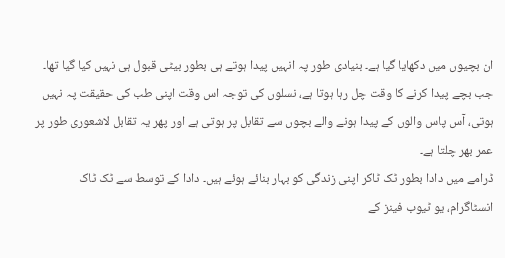ان بچیوں میں دکھایا گیا ہے۔ بنیادی طور پہ انہیں پیدا ہوتے ہی بطور بیٹی قبول ہی نہیں کیا گیا تھا۔
جب بچے پیدا کرنے کا وقت چل رہا ہوتا ہے، نسلوں کی توجہ اس وقت اپنی طب کی حقیقت پہ نہیں ہوتی، آس پاس والوں کے پیدا ہونے والے بچوں سے تقابل پر ہوتی ہے اور پھر یہ تقابل لاشعوری طور پر عمر بھر چلتا ہے۔
ڈرامے میں دادا بطور ٹک ٹاکر اپنی زندگی کو بہار بنائے ہوئے ہیں۔ دادا کے توسط سے ٹک ٹاک انسٹاگرام، یو ٹیوب فینز کے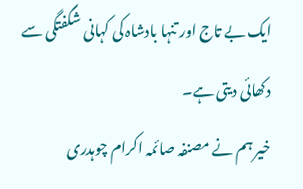ایک بے تاج اور تنہا بادشاہ کی کہانی شگفتگی سے دکھائی دیتی ہے۔
خیر ہم نے مصنفہ صائمہ اکرام چوہدری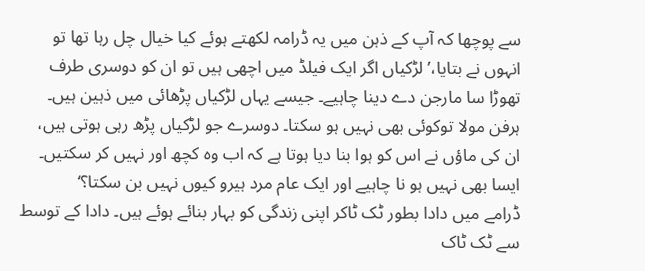سے پوچھا کہ آپ کے ذہن میں یہ ڈرامہ لکھتے ہوئے کیا خیال چل رہا تھا تو انہوں نے بتایا،’ لڑکیاں اگر ایک فیلڈ میں اچھی ہیں تو ان کو دوسری طرف تھوڑا سا مارجن دے دینا چاہیے۔ جیسے یہاں لڑکیاں پڑھائی میں ذہین ہیں۔ ہرفن مولا توکوئی بھی نہیں ہو سکتا۔ دوسرے جو لڑکیاں پڑھ رہی ہوتی ہیں، ان کی ماؤں نے اس کو ہوا بنا دیا ہوتا ہے کہ اب وہ کچھ اور نہیں کر سکتیں۔ ایسا بھی نہیں ہو نا چاہیے اور ایک عام مرد ہیرو کیوں نہیں بن سکتا؟‘
ڈرامے میں دادا بطور ٹک ٹاکر اپنی زندگی کو بہار بنائے ہوئے ہیں۔ دادا کے توسط سے ٹک ٹاک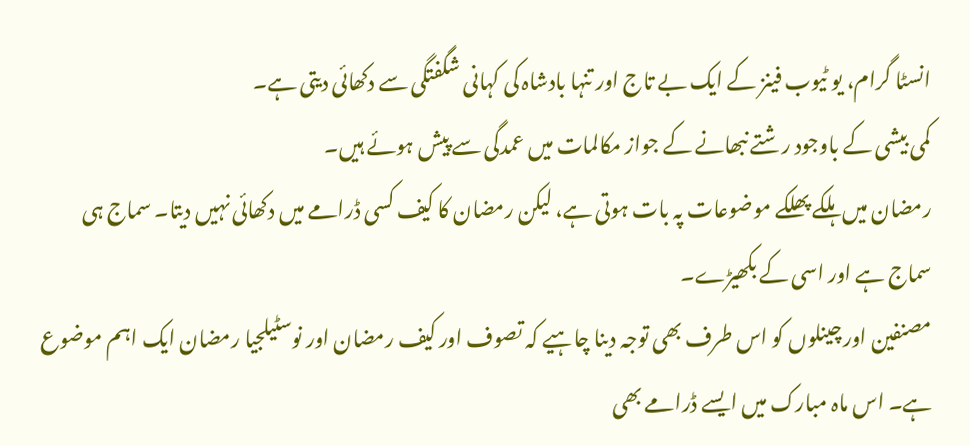انسٹا گرام، یو ٹیوب فینز کے ایک بے تاج اور تنہا بادشاہ کی کہانی شگفتگی سے دکھائی دیتی ہے۔
کمی بیشی کے باوجود رشتے نبھانے کے جواز مکالمات میں عمدگی سے پیش ہوئے ہیں۔
رمضان میں ہلکے پھلکے موضوعات پہ بات ہوتی ہے، لیکن رمضان کا کیف کسی ڈرامے میں دکھائی نہیں دیتا۔ سماج ہی سماج ہے اور اسی کے بکھیڑے۔
مصنفین اور چینلوں کو اس طرف بھی توجہ دینا چاہیے کہ تصوف اور کیف رمضان اور نوسٹیلجیا رمضان ایک اہم موضوع ہے۔ اس ماہ مبارک میں ایسے ڈرامے بھی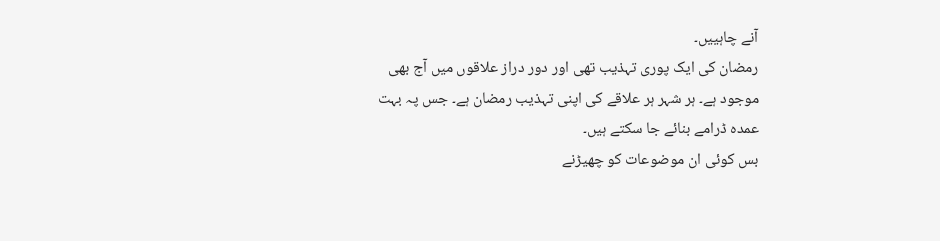آنے چاہییں۔
رمضان کی ایک پوری تہذیب تھی اور دور دراز علاقوں میں آج بھی موجود ہے۔ ہر شہر ہر علاقے کی اپنی تہذیب رمضان ہے۔ جس پہ بہت عمدہ ڈرامے بنائے جا سکتے ہیں۔
بس کوئی ان موضوعات کو چھیڑنے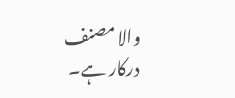والا مصنف درکار ہے۔